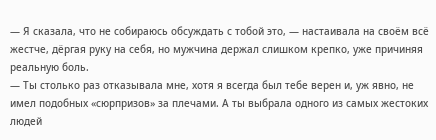— Я сказала, что не собираюсь обсуждать с тобой это, — настаивала на своём всё жестче, дёргая руку на себя, но мужчина держал слишком крепко, уже причиняя реальную боль.
— Ты столько раз отказывала мне, хотя я всегда был тебе верен и, уж явно, не имел подобных «сюрпризов» за плечами. А ты выбрала одного из самых жестоких людей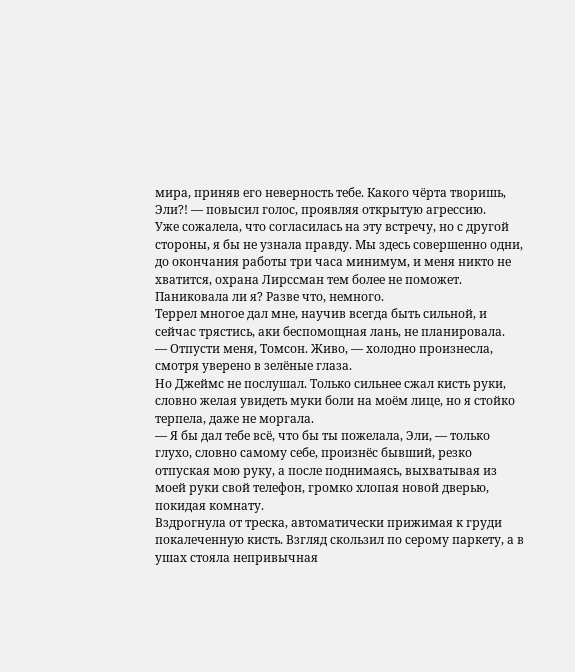мира, приняв его неверность тебе. Какого чёрта творишь, Эли?! — повысил голос, проявляя открытую агрессию.
Уже сожалела, что согласилась на эту встречу, но с другой стороны, я бы не узнала правду. Мы здесь совершенно одни, до окончания работы три часа минимум, и меня никто не хватится, охрана Лирссман тем более не поможет.
Паниковала ли я? Разве что, немного.
Террел многое дал мне, научив всегда быть сильной, и сейчас трястись, аки беспомощная лань, не планировала.
— Отпусти меня, Томсон. Живо, — холодно произнесла, смотря уверено в зелёные глаза.
Но Джеймс не послушал. Только сильнее сжал кисть руки, словно желая увидеть муки боли на моём лице, но я стойко терпела, даже не моргала.
— Я бы дал тебе всё, что бы ты пожелала, Эли, — только глухо, словно самому себе, произнёс бывший, резко отпуская мою руку, а после поднимаясь, выхватывая из моей руки свой телефон, громко хлопая новой дверью, покидая комнату.
Вздрогнула от треска, автоматически прижимая к груди покалеченную кисть. Взгляд скользил по серому паркету, а в ушах стояла непривычная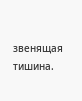звенящая тишина.